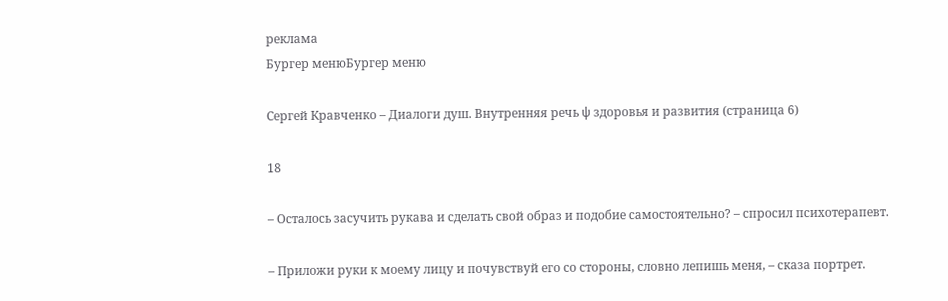реклама
Бургер менюБургер меню

Сергей Кравченко – Диалоги душ. Внутренняя речь ψ здоровья и развития (страница 6)

18

– Осталось засучить рукава и сделать свой образ и подобие самостоятельно? – спросил психотерапевт.

– Приложи руки к моему лицу и почувствуй его со стороны, словно лепишь меня, – сказа портрет.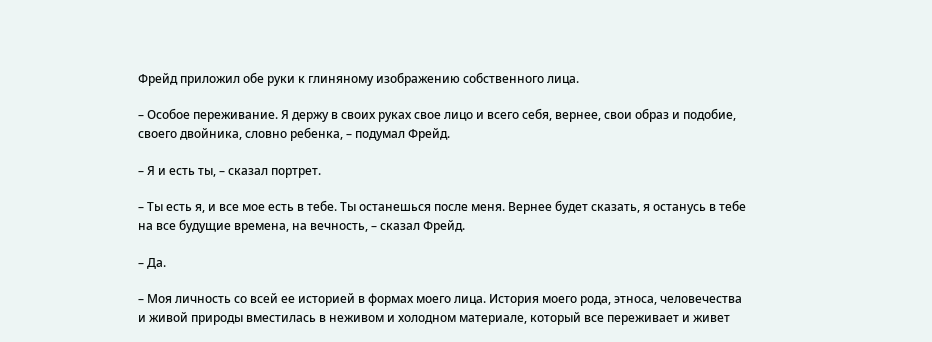Фрейд приложил обе руки к глиняному изображению собственного лица.

– Особое переживание. Я держу в своих руках свое лицо и всего себя, вернее, свои образ и подобие, своего двойника, словно ребенка, – подумал Фрейд.

– Я и есть ты, – сказал портрет.

– Ты есть я, и все мое есть в тебе. Ты останешься после меня. Вернее будет сказать, я останусь в тебе на все будущие времена, на вечность, – сказал Фрейд.

– Да.

– Моя личность со всей ее историей в формах моего лица. История моего рода, этноса, человечества и живой природы вместилась в неживом и холодном материале, который все переживает и живет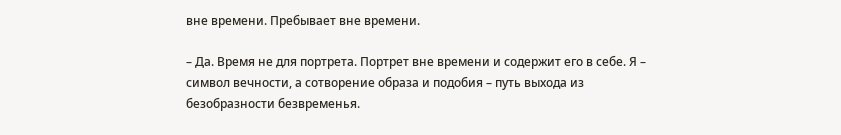вне времени. Пребывает вне времени.

– Да. Время не для портрета. Портрет вне времени и содержит его в себе. Я – символ вечности, а сотворение образа и подобия – путь выхода из безобразности безвременья.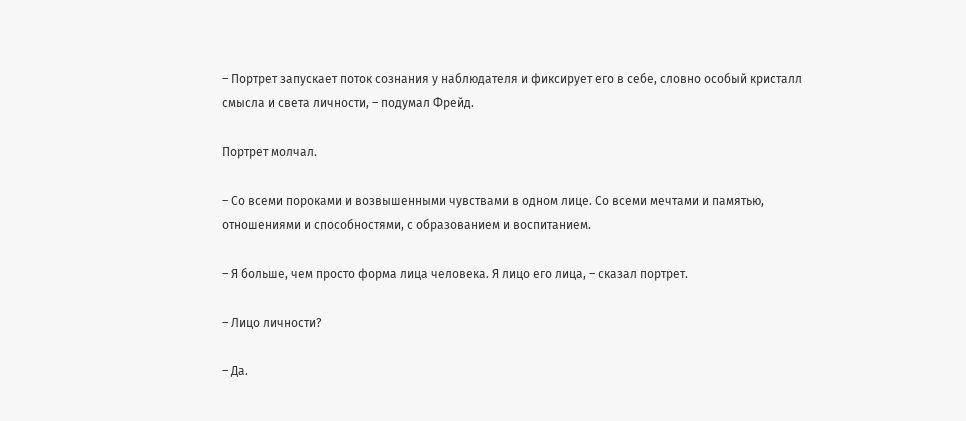– Портрет запускает поток сознания у наблюдателя и фиксирует его в себе, словно особый кристалл смысла и света личности, – подумал Фрейд.

Портрет молчал.

– Со всеми пороками и возвышенными чувствами в одном лице. Со всеми мечтами и памятью, отношениями и способностями, с образованием и воспитанием.

– Я больше, чем просто форма лица человека. Я лицо его лица, – сказал портрет.

– Лицо личности?

– Да.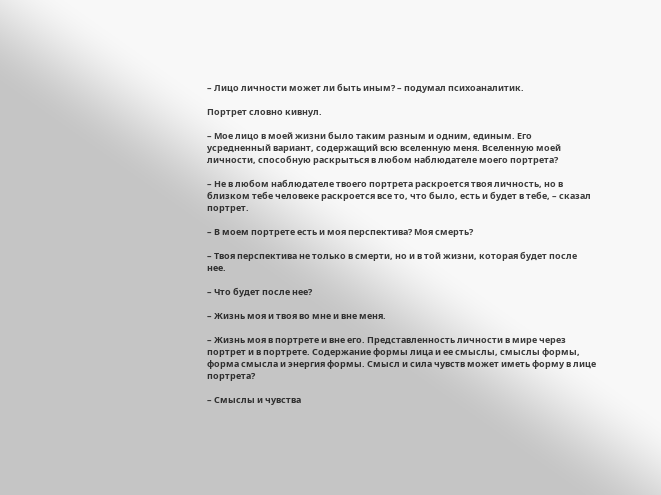– Лицо личности может ли быть иным? – подумал психоаналитик.

Портрет словно кивнул.

– Мое лицо в моей жизни было таким разным и одним, единым. Его усредненный вариант, содержащий всю вселенную меня. Вселенную моей личности, способную раскрыться в любом наблюдателе моего портрета?

– Не в любом наблюдателе твоего портрета раскроется твоя личность, но в близком тебе человеке раскроется все то, что было, есть и будет в тебе, – сказал портрет.

– В моем портрете есть и моя перспектива? Моя смерть?

– Твоя перспектива не только в смерти, но и в той жизни, которая будет после нее.

– Что будет после нее?

– Жизнь моя и твоя во мне и вне меня.

– Жизнь моя в портрете и вне его. Представленность личности в мире через портрет и в портрете. Содержание формы лица и ее смыслы, смыслы формы, форма смысла и энергия формы. Смысл и сила чувств может иметь форму в лице портрета?

– Смыслы и чувства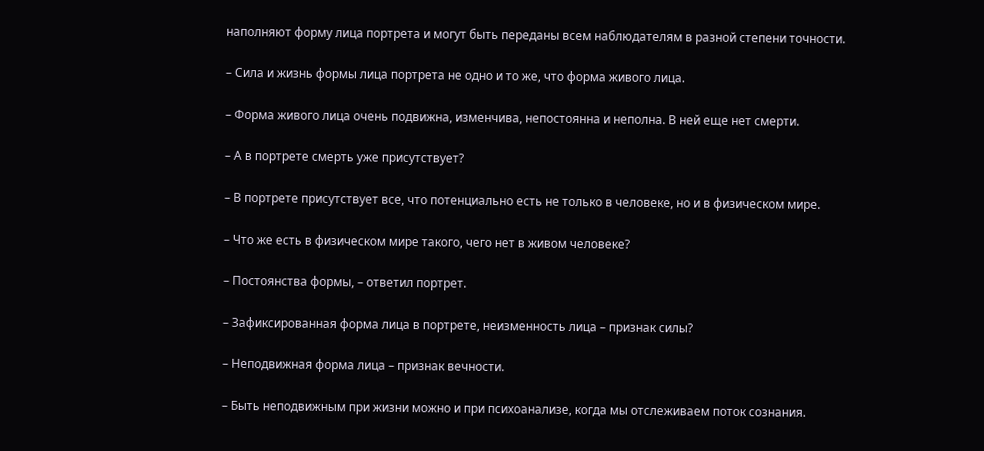наполняют форму лица портрета и могут быть переданы всем наблюдателям в разной степени точности.

– Сила и жизнь формы лица портрета не одно и то же, что форма живого лица.

– Форма живого лица очень подвижна, изменчива, непостоянна и неполна. В ней еще нет смерти.

– А в портрете смерть уже присутствует?

– В портрете присутствует все, что потенциально есть не только в человеке, но и в физическом мире.

– Что же есть в физическом мире такого, чего нет в живом человеке?

– Постоянства формы, – ответил портрет.

– Зафиксированная форма лица в портрете, неизменность лица – признак силы?

– Неподвижная форма лица – признак вечности.

– Быть неподвижным при жизни можно и при психоанализе, когда мы отслеживаем поток сознания.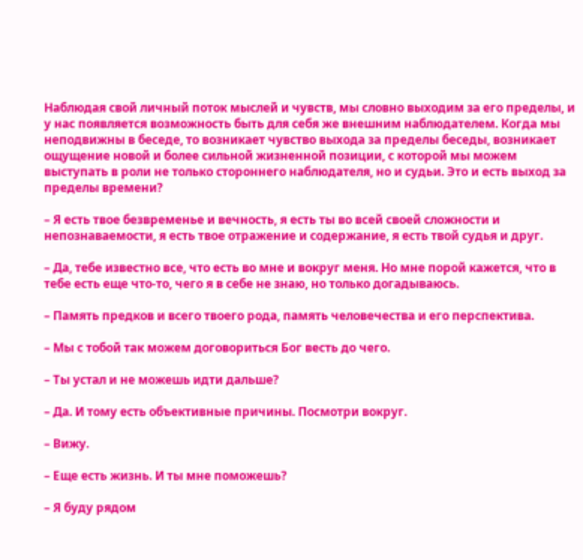Наблюдая свой личный поток мыслей и чувств, мы словно выходим за его пределы, и у нас появляется возможность быть для себя же внешним наблюдателем. Когда мы неподвижны в беседе, то возникает чувство выхода за пределы беседы, возникает ощущение новой и более сильной жизненной позиции, с которой мы можем выступать в роли не только стороннего наблюдателя, но и судьи. Это и есть выход за пределы времени?

– Я есть твое безвременье и вечность, я есть ты во всей своей сложности и непознаваемости, я есть твое отражение и содержание, я есть твой судья и друг.

– Да, тебе известно все, что есть во мне и вокруг меня. Но мне порой кажется, что в тебе есть еще что-то, чего я в себе не знаю, но только догадываюсь.

– Память предков и всего твоего рода, память человечества и его перспектива.

– Мы с тобой так можем договориться Бог весть до чего.

– Ты устал и не можешь идти дальше?

– Да. И тому есть объективные причины. Посмотри вокруг.

– Вижу.

– Еще есть жизнь. И ты мне поможешь?

– Я буду рядом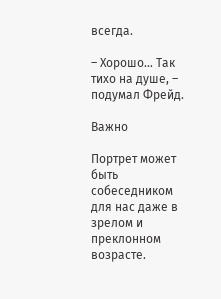всегда.

– Хорошо… Так тихо на душе, – подумал Фрейд.

Важно

Портрет может быть собеседником для нас даже в зрелом и преклонном возрасте.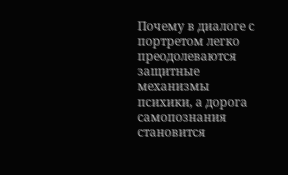Почему в диалоге с портретом легко преодолеваются защитные механизмы психики, а дорога самопознания становится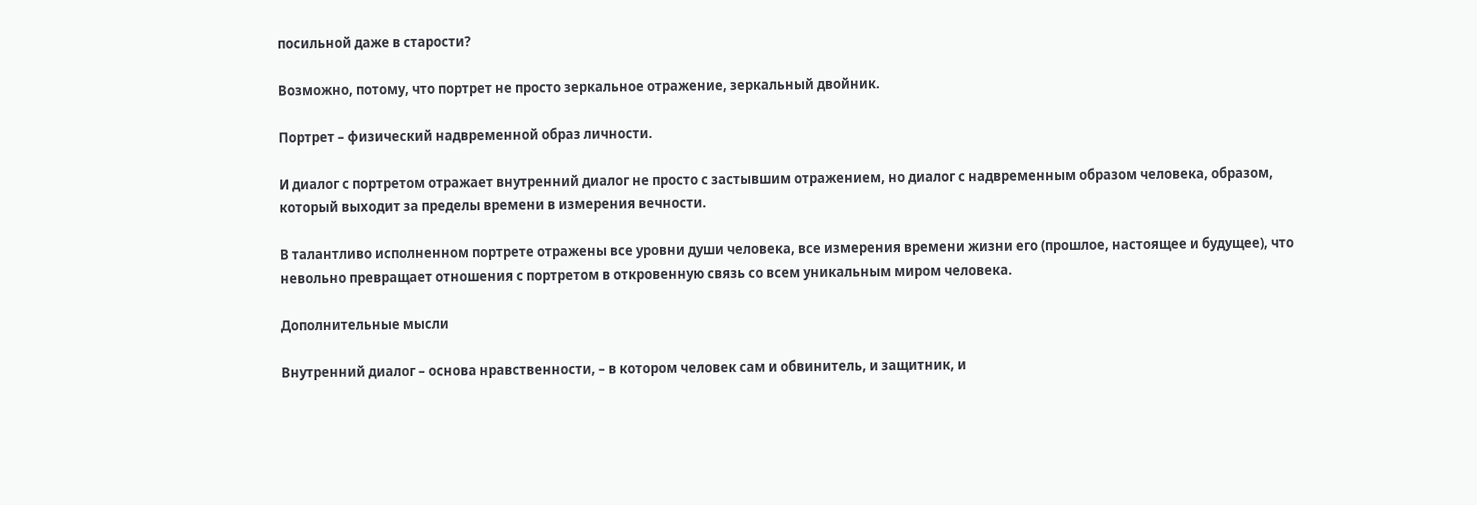посильной даже в старости?

Возможно, потому, что портрет не просто зеркальное отражение, зеркальный двойник.

Портрет – физический надвременной образ личности.

И диалог с портретом отражает внутренний диалог не просто с застывшим отражением, но диалог с надвременным образом человека, образом, который выходит за пределы времени в измерения вечности.

В талантливо исполненном портрете отражены все уровни души человека, все измерения времени жизни его (прошлое, настоящее и будущее), что невольно превращает отношения с портретом в откровенную связь со всем уникальным миром человека.

Дополнительные мысли

Внутренний диалог – основа нравственности, – в котором человек сам и обвинитель, и защитник, и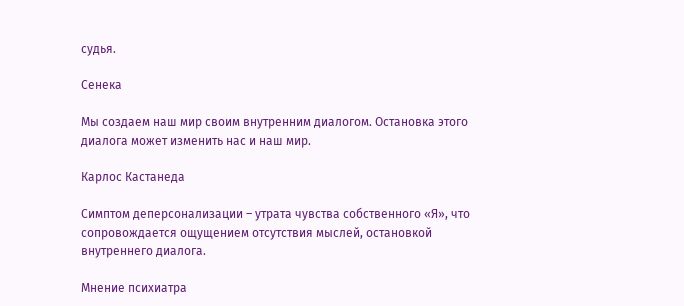судья.

Сенека

Мы создаем наш мир своим внутренним диалогом. Остановка этого диалога может изменить нас и наш мир.

Карлос Кастанеда

Симптом деперсонализации – утрата чувства собственного «Я», что сопровождается ощущением отсутствия мыслей, остановкой внутреннего диалога.

Мнение психиатра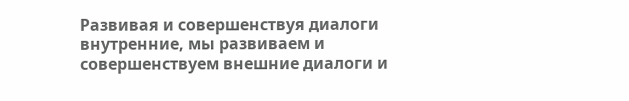Развивая и совершенствуя диалоги внутренние, мы развиваем и совершенствуем внешние диалоги и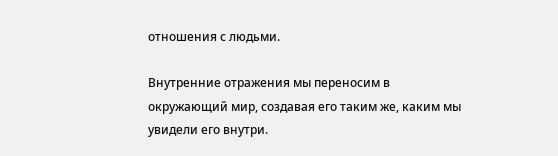отношения с людьми.

Внутренние отражения мы переносим в окружающий мир, создавая его таким же, каким мы увидели его внутри.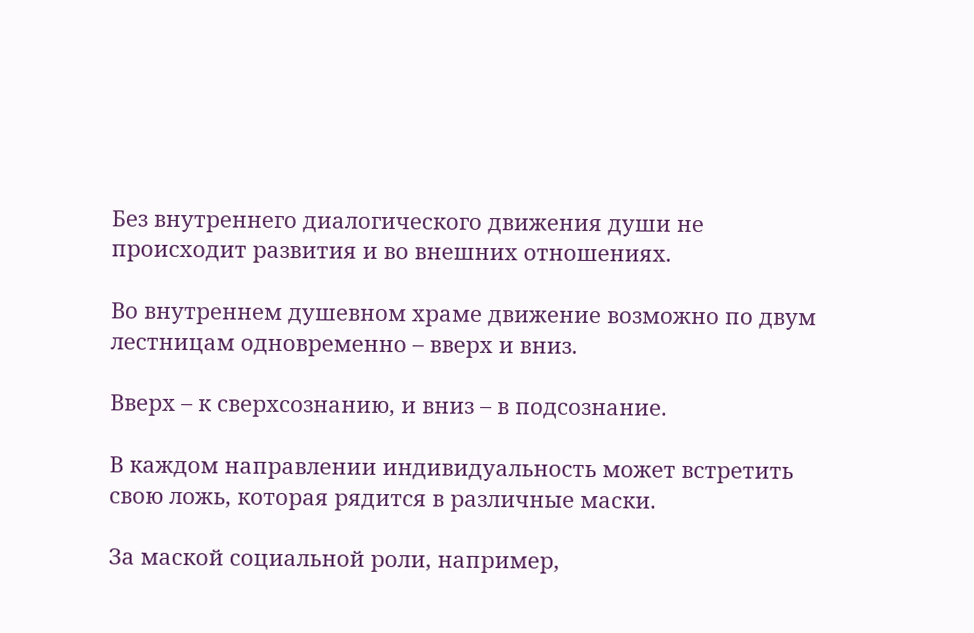Без внутреннего диалогического движения души не происходит развития и во внешних отношениях.

Во внутреннем душевном храме движение возможно по двум лестницам одновременно – вверх и вниз.

Вверх – к сверхсознанию, и вниз – в подсознание.

В каждом направлении индивидуальность может встретить свою ложь, которая рядится в различные маски.

За маской социальной роли, например,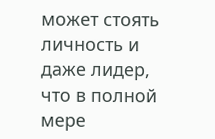может стоять личность и даже лидер, что в полной мере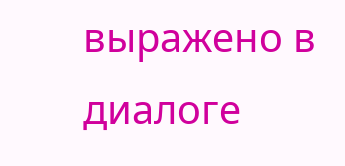выражено в диалоге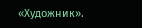«Художник».